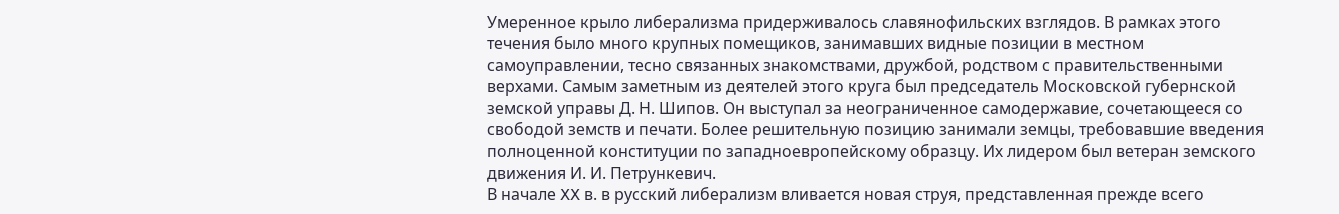Умеренное крыло либерализма придерживалось славянофильских взглядов. В рамках этого течения было много крупных помещиков, занимавших видные позиции в местном самоуправлении, тесно связанных знакомствами, дружбой, родством с правительственными верхами. Самым заметным из деятелей этого круга был председатель Московской губернской земской управы Д. Н. Шипов. Он выступал за неограниченное самодержавие, сочетающееся со свободой земств и печати. Более решительную позицию занимали земцы, требовавшие введения полноценной конституции по западноевропейскому образцу. Их лидером был ветеран земского движения И. И. Петрункевич.
В начале XX в. в русский либерализм вливается новая струя, представленная прежде всего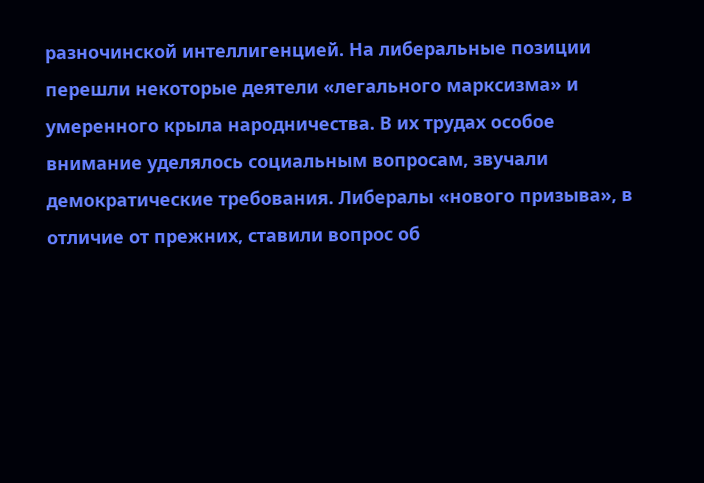разночинской интеллигенцией. На либеральные позиции перешли некоторые деятели «легального марксизма» и умеренного крыла народничества. В их трудах особое внимание уделялось социальным вопросам, звучали демократические требования. Либералы «нового призыва», в отличие от прежних, ставили вопрос об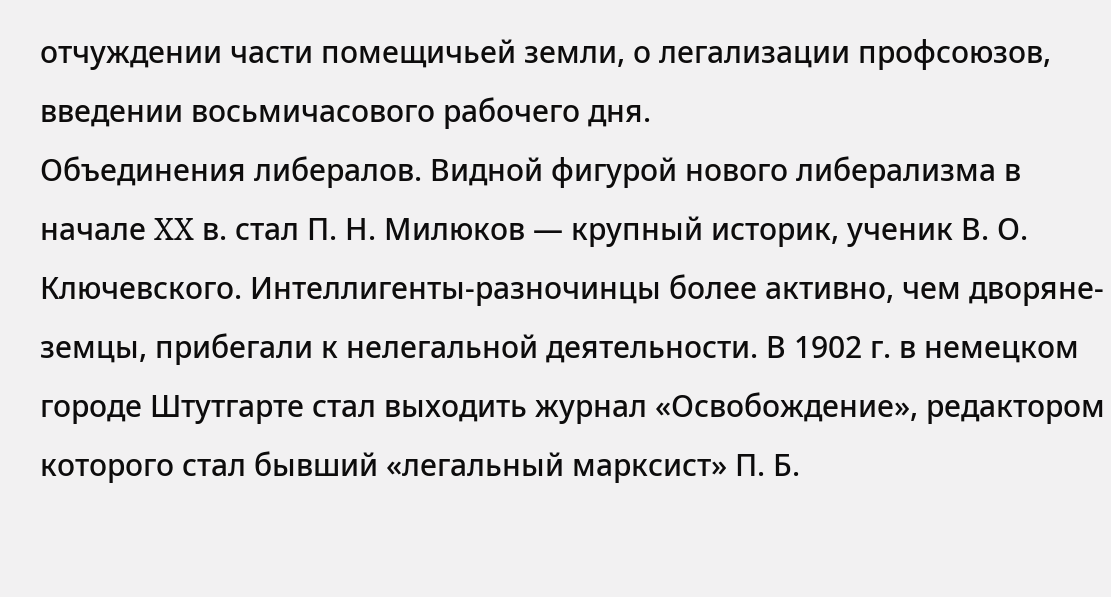отчуждении части помещичьей земли, о легализации профсоюзов, введении восьмичасового рабочего дня.
Объединения либералов. Видной фигурой нового либерализма в начале XX в. стал П. Н. Милюков — крупный историк, ученик В. О. Ключевского. Интеллигенты-разночинцы более активно, чем дворяне-земцы, прибегали к нелегальной деятельности. В 1902 г. в немецком городе Штутгарте стал выходить журнал «Освобождение», редактором которого стал бывший «легальный марксист» П. Б.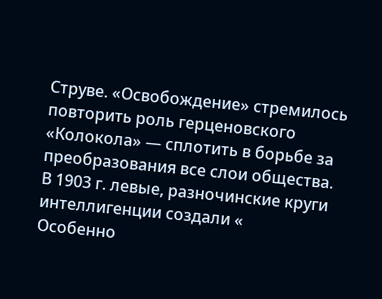Струве. «Освобождение» стремилось повторить роль герценовского «Колокола» — сплотить в борьбе за преобразования все слои общества.
В 1903 г. левые, разночинские круги интеллигенции создали «
Особенно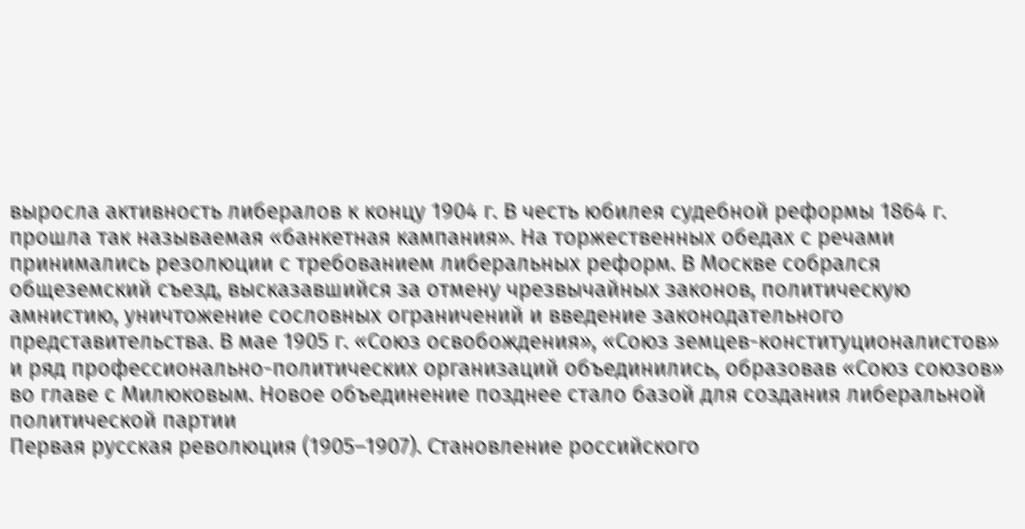выросла активность либералов к концу 1904 г. В честь юбилея судебной реформы 1864 г. прошла так называемая «банкетная кампания». На торжественных обедах с речами принимались резолюции с требованием либеральных реформ. В Москве собрался общеземский съезд, высказавшийся за отмену чрезвычайных законов, политическую амнистию, уничтожение сословных ограничений и введение законодательного представительства. В мае 1905 г. «Союз освобождения», «Союз земцев-конституционалистов» и ряд профессионально-политических организаций объединились, образовав «Союз союзов» во главе с Милюковым. Новое объединение позднее стало базой для создания либеральной политической партии
Первая русская революция (1905–1907). Становление российского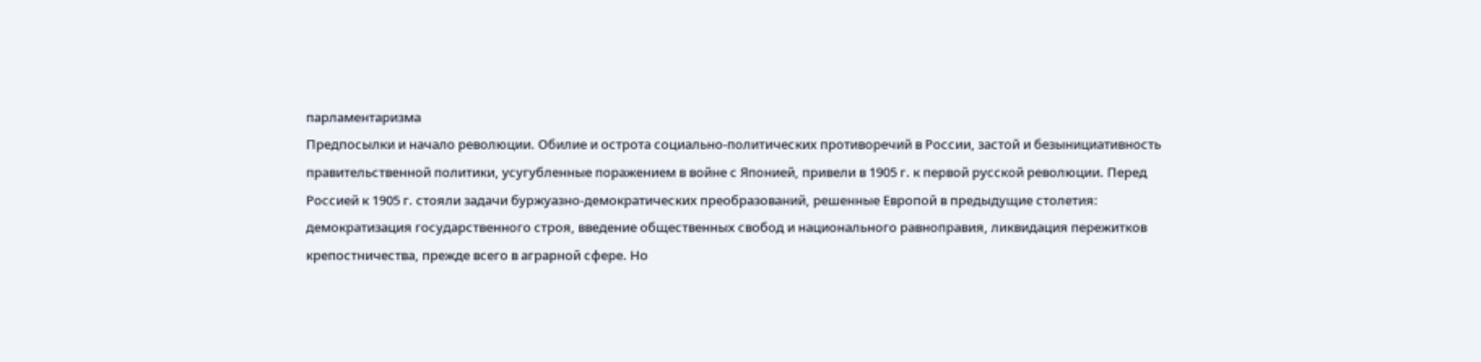парламентаризма
Предпосылки и начало революции. Обилие и острота социально-политических противоречий в России, застой и безынициативность правительственной политики, усугубленные поражением в войне с Японией, привели в 1905 г. к первой русской революции. Перед Россией к 1905 г. стояли задачи буржуазно-демократических преобразований, решенные Европой в предыдущие столетия: демократизация государственного строя, введение общественных свобод и национального равноправия, ликвидация пережитков крепостничества, прежде всего в аграрной сфере. Но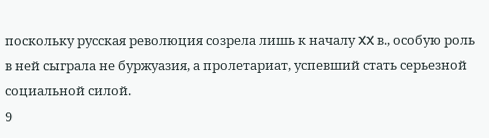поскольку русская революция созрела лишь к началу XX в., особую роль в ней сыграла не буржуазия, а пролетариат, успевший стать серьезной социальной силой.
9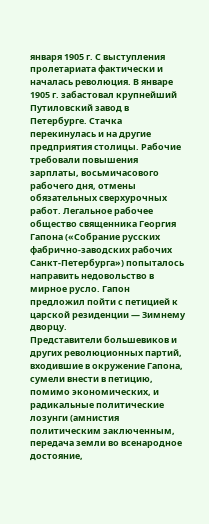января 1905 г. С выступления пролетариата фактически и началась революция. В январе 1905 г. забастовал крупнейший Путиловский завод в Петербурге. Стачка перекинулась и на другие предприятия столицы. Рабочие требовали повышения зарплаты, восьмичасового рабочего дня, отмены обязательных сверхурочных работ. Легальное рабочее общество священника Георгия Гапона («Собрание русских фабрично-заводских рабочих Санкт-Петербурга») попыталось направить недовольство в мирное русло. Гапон предложил пойти с петицией к царской резиденции — Зимнему дворцу.
Представители большевиков и других революционных партий, входившие в окружение Гапона, сумели внести в петицию, помимо экономических, и радикальные политические лозунги (амнистия политическим заключенным, передача земли во всенародное достояние,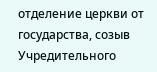отделение церкви от государства, созыв Учредительного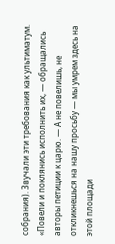собрания). Звучали эти требования как ультиматум. «Повели и поклянись исполнить их, — обращались авторы петиции к царю. — А не повелишь, не откликнешься на нашу просьбу — мы умрем здесь на этой площади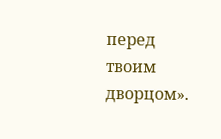перед твоим дворцом».